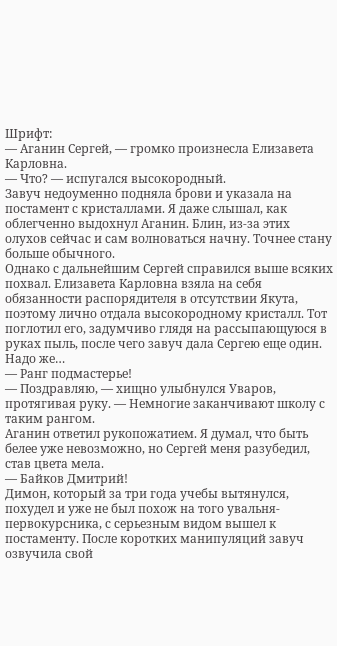Шрифт:
— Аганин Сергей, — громко произнесла Елизавета Карловна.
— Что? — испугался высокородный.
Завуч недоуменно подняла брови и указала на постамент с кристаллами. Я даже слышал, как облегченно выдохнул Аганин. Блин, из-за этих олухов сейчас и сам волноваться начну. Точнее стану больше обычного.
Однако с дальнейшим Сергей справился выше всяких похвал. Елизавета Карловна взяла на себя обязанности распорядителя в отсутствии Якута, поэтому лично отдала высокородному кристалл. Тот поглотил его, задумчиво глядя на рассыпающуюся в руках пыль, после чего завуч дала Сергею еще один. Надо же…
— Ранг подмастерье!
— Поздравляю, — хищно улыбнулся Уваров, протягивая руку. — Немногие заканчивают школу с таким рангом.
Аганин ответил рукопожатием. Я думал, что быть белее уже невозможно, но Сергей меня разубедил, став цвета мела.
— Байков Дмитрий!
Димон, который за три года учебы вытянулся, похудел и уже не был похож на того увальня-первокурсника, с серьезным видом вышел к постаменту. После коротких манипуляций завуч озвучила свой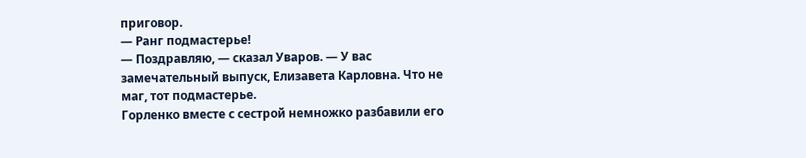приговор.
— Ранг подмастерье!
— Поздравляю, — сказал Уваров. — У вас замечательный выпуск, Елизавета Карловна. Что не маг, тот подмастерье.
Горленко вместе с сестрой немножко разбавили его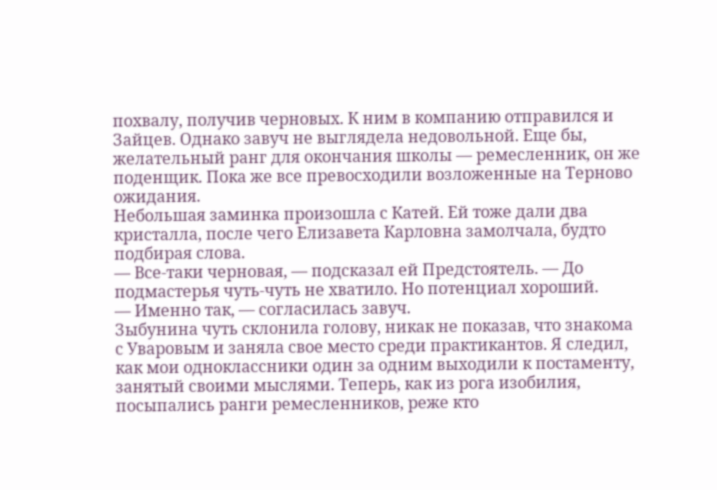похвалу, получив черновых. К ним в компанию отправился и Зайцев. Однако завуч не выглядела недовольной. Еще бы, желательный ранг для окончания школы — ремесленник, он же поденщик. Пока же все превосходили возложенные на Терново ожидания.
Небольшая заминка произошла с Катей. Ей тоже дали два кристалла, после чего Елизавета Карловна замолчала, будто подбирая слова.
— Все-таки черновая, — подсказал ей Предстоятель. — До подмастерья чуть-чуть не хватило. Но потенциал хороший.
— Именно так, — согласилась завуч.
Зыбунина чуть склонила голову, никак не показав, что знакома с Уваровым и заняла свое место среди практикантов. Я следил, как мои одноклассники один за одним выходили к постаменту, занятый своими мыслями. Теперь, как из рога изобилия, посыпались ранги ремесленников, реже кто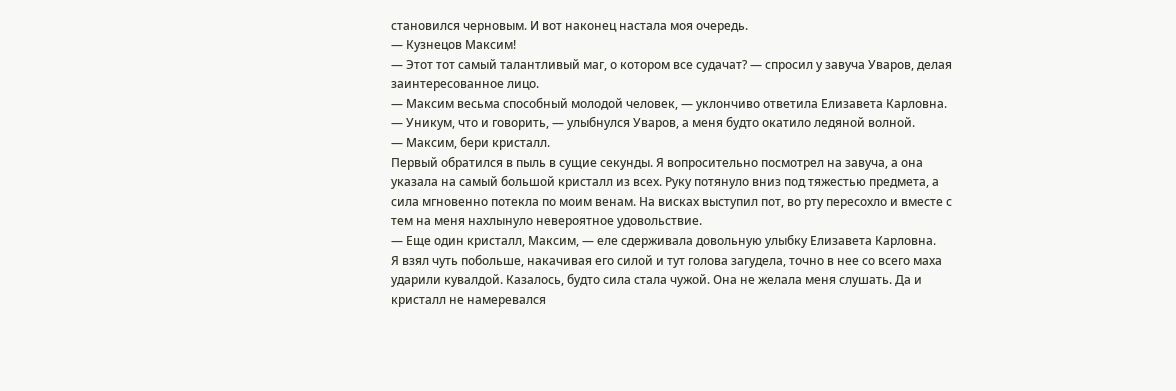становился черновым. И вот наконец настала моя очередь.
— Кузнецов Максим!
— Этот тот самый талантливый маг, о котором все судачат? — спросил у завуча Уваров, делая заинтересованное лицо.
— Максим весьма способный молодой человек, — уклончиво ответила Елизавета Карловна.
— Уникум, что и говорить, — улыбнулся Уваров, а меня будто окатило ледяной волной.
— Максим, бери кристалл.
Первый обратился в пыль в сущие секунды. Я вопросительно посмотрел на завуча, а она указала на самый большой кристалл из всех. Руку потянуло вниз под тяжестью предмета, а сила мгновенно потекла по моим венам. На висках выступил пот, во рту пересохло и вместе с тем на меня нахлынуло невероятное удовольствие.
— Еще один кристалл, Максим, — еле сдерживала довольную улыбку Елизавета Карловна.
Я взял чуть побольше, накачивая его силой и тут голова загудела, точно в нее со всего маха ударили кувалдой. Казалось, будто сила стала чужой. Она не желала меня слушать. Да и кристалл не намеревался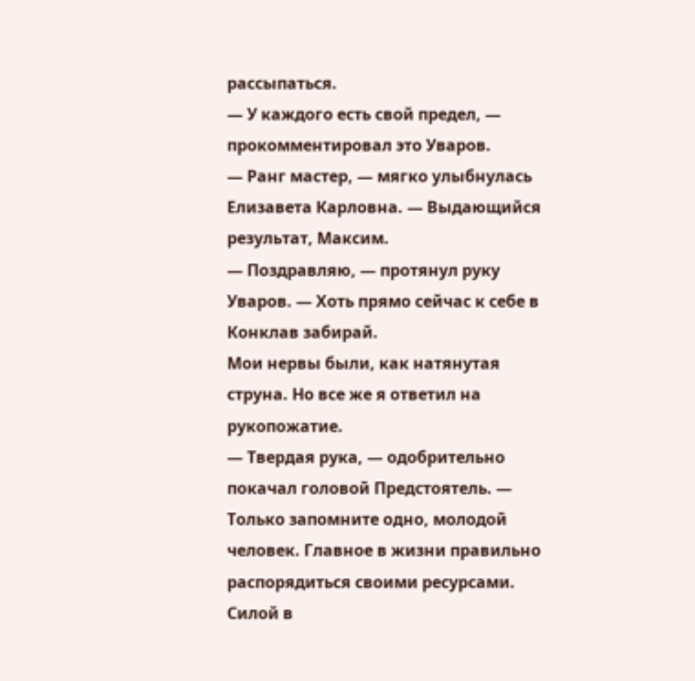рассыпаться.
— У каждого есть свой предел, — прокомментировал это Уваров.
— Ранг мастер, — мягко улыбнулась Елизавета Карловна. — Выдающийся результат, Максим.
— Поздравляю, — протянул руку Уваров. — Хоть прямо сейчас к себе в Конклав забирай.
Мои нервы были, как натянутая струна. Но все же я ответил на рукопожатие.
— Твердая рука, — одобрительно покачал головой Предстоятель. — Только запомните одно, молодой человек. Главное в жизни правильно распорядиться своими ресурсами. Силой в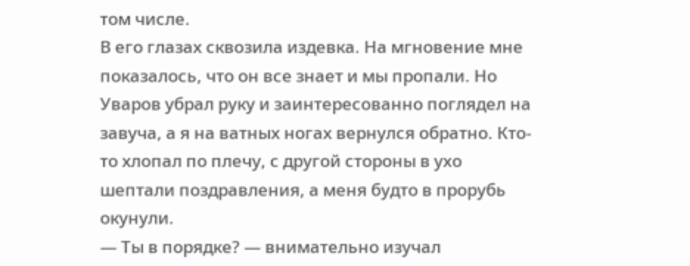том числе.
В его глазах сквозила издевка. На мгновение мне показалось, что он все знает и мы пропали. Но Уваров убрал руку и заинтересованно поглядел на завуча, а я на ватных ногах вернулся обратно. Кто-то хлопал по плечу, с другой стороны в ухо шептали поздравления, а меня будто в прорубь окунули.
— Ты в порядке? — внимательно изучал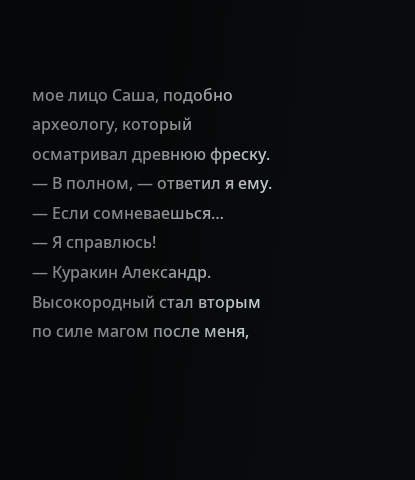мое лицо Саша, подобно археологу, который осматривал древнюю фреску.
— В полном, — ответил я ему.
— Если сомневаешься…
— Я справлюсь!
— Куракин Александр.
Высокородный стал вторым по силе магом после меня,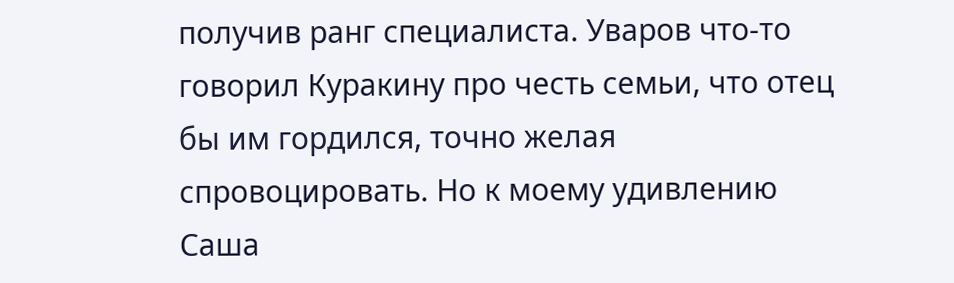получив ранг специалиста. Уваров что-то говорил Куракину про честь семьи, что отец бы им гордился, точно желая спровоцировать. Но к моему удивлению Саша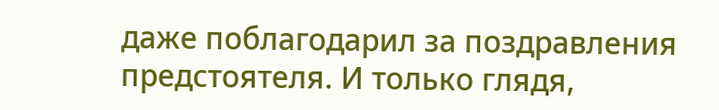даже поблагодарил за поздравления предстоятеля. И только глядя,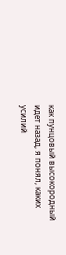как пунцовый высокородный идет назад, я понял, каких усилий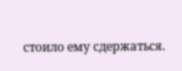стоило ему сдержаться.